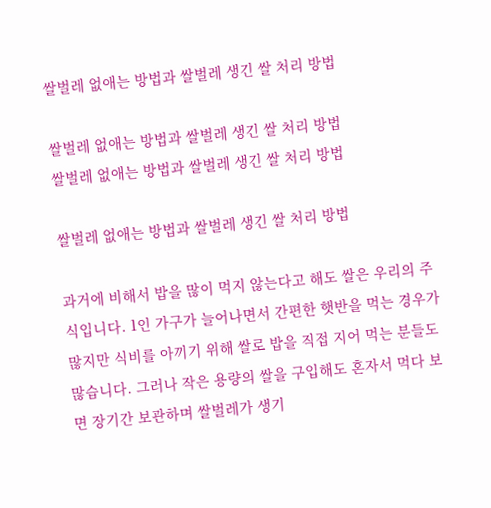쌀벌레 없애는 방법과 쌀벌레 생긴 쌀 처리 방법

쌀벌레 없애는 방법과 쌀벌레 생긴 쌀 처리 방법
쌀벌레 없애는 방법과 쌀벌레 생긴 쌀 처리 방법

쌀벌레 없애는 방법과 쌀벌레 생긴 쌀 처리 방법

과거에 비해서 밥을 많이 먹지 않는다고 해도 쌀은 우리의 주식입니다. 1인 가구가 늘어나면서 간편한 햇반을 먹는 경우가 많지만 식비를 아끼기 위해 쌀로 밥을 직접 지어 먹는 분들도 많습니다. 그러나 작은 용량의 쌀을 구입해도 혼자서 먹다 보면 장기간 보관하며 쌀벌레가 생기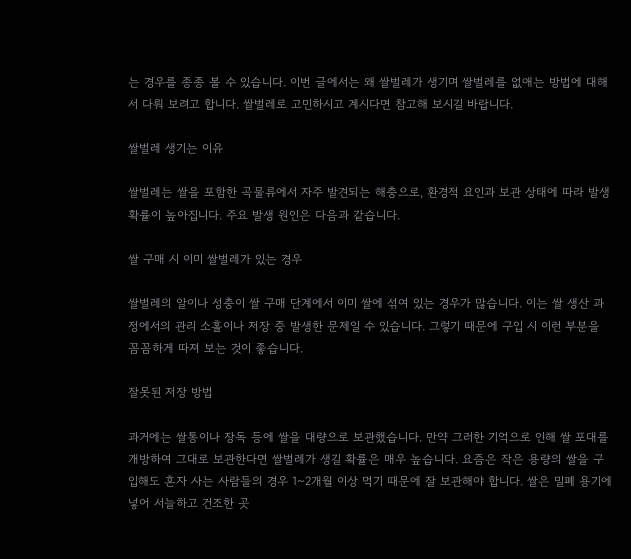는 경우를 종종 볼 수 있습니다. 이번 글에서는 왜 쌀벌레가 생기며 쌀벌레를 없애는 방법에 대해서 다뤄 보려고 합니다. 쌀벌레로 고민하시고 계시다면 참고해 보시길 바랍니다.

쌀벌레 생기는 이유

쌀벌레는 쌀을 포함한 곡물류에서 자주 발견되는 해충으로, 환경적 요인과 보관 상태에 따라 발생 확률이 높아집니다. 주요 발생 원인은 다음과 같습니다.

쌀 구매 시 이미 쌀벌레가 있는 경우

쌀벌레의 알이나 성충이 쌀 구매 단계에서 이미 쌀에 섞여 있는 경우가 많습니다. 이는 쌀 생산 과정에서의 관리 소홀이나 저장 중 발생한 문제일 수 있습니다. 그렇기 때문에 구입 시 이런 부분을 꼼꼼하게 따져 보는 것이 좋습니다.

잘못된 저장 방법

과거에는 쌀통이나 장독 등에 쌀을 대량으로 보관했습니다. 만약 그러한 기억으로 인해 쌀 포대를 개방하여 그대로 보관한다면 쌀벌레가 생길 확률은 매우 높습니다. 요즘은 작은 용량의 쌀을 구입해도 혼자 사는 사람들의 경우 1~2개월 이상 먹기 때문에 잘 보관해야 합니다. 쌀은 밀폐 용기에 넣어 서늘하고 건조한 곳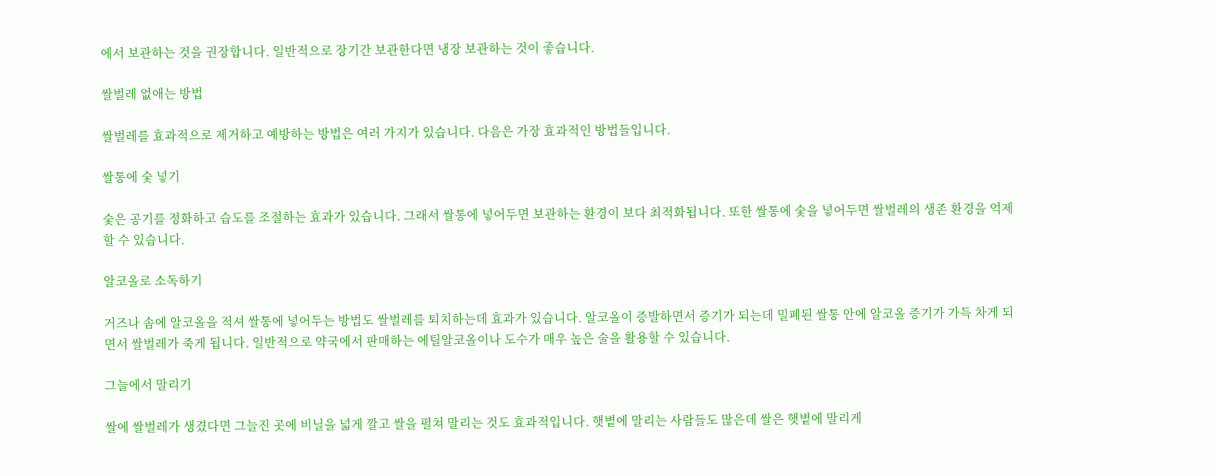에서 보관하는 것을 권장합니다. 일반적으로 장기간 보관한다면 냉장 보관하는 것이 좋습니다.

쌀벌레 없애는 방법

쌀벌레를 효과적으로 제거하고 예방하는 방법은 여러 가지가 있습니다. 다음은 가장 효과적인 방법들입니다.

쌀통에 숯 넣기

숯은 공기를 정화하고 습도를 조절하는 효과가 있습니다. 그래서 쌀통에 넣어두면 보관하는 환경이 보다 최적화됩니다. 또한 쌀통에 숯을 넣어두면 쌀벌레의 생존 환경을 억제할 수 있습니다.

알코올로 소독하기

거즈나 솜에 알코올을 적셔 쌀통에 넣어두는 방법도 쌀벌레를 퇴치하는데 효과가 있습니다. 알코올이 증발하면서 증기가 되는데 밀폐된 쌀통 안에 알코올 증기가 가득 차게 되면서 쌀벌레가 죽게 됩니다. 일반적으로 약국에서 판매하는 에틸알코올이나 도수가 매우 높은 술을 활용할 수 있습니다.

그늘에서 말리기

쌀에 쌀벌레가 생겼다면 그늘진 곳에 비닐을 넓게 깔고 쌀을 펼쳐 말리는 것도 효과적입니다. 햇볕에 말리는 사람들도 많은데 쌀은 햇볕에 말리게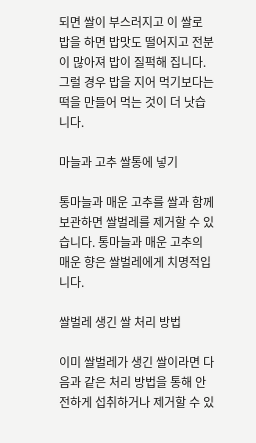되면 쌀이 부스러지고 이 쌀로 밥을 하면 밥맛도 떨어지고 전분이 많아져 밥이 질퍽해 집니다. 그럴 경우 밥을 지어 먹기보다는 떡을 만들어 먹는 것이 더 낫습니다.

마늘과 고추 쌀통에 넣기

통마늘과 매운 고추를 쌀과 함께 보관하면 쌀벌레를 제거할 수 있습니다. 통마늘과 매운 고추의 매운 향은 쌀벌레에게 치명적입니다.

쌀벌레 생긴 쌀 처리 방법

이미 쌀벌레가 생긴 쌀이라면 다음과 같은 처리 방법을 통해 안전하게 섭취하거나 제거할 수 있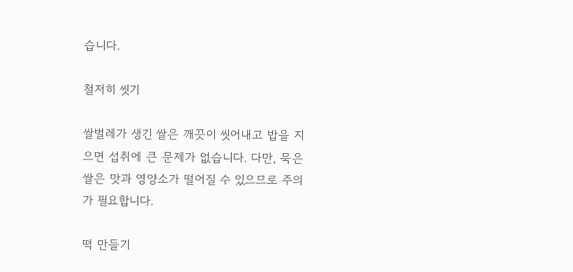습니다.

철저히 씻기

쌀벌레가 생긴 쌀은 깨끗이 씻어내고 밥을 지으면 섭취에 큰 문제가 없습니다. 다만, 묵은 쌀은 맛과 영양소가 떨어질 수 있으므로 주의가 필요합니다.

떡 만들기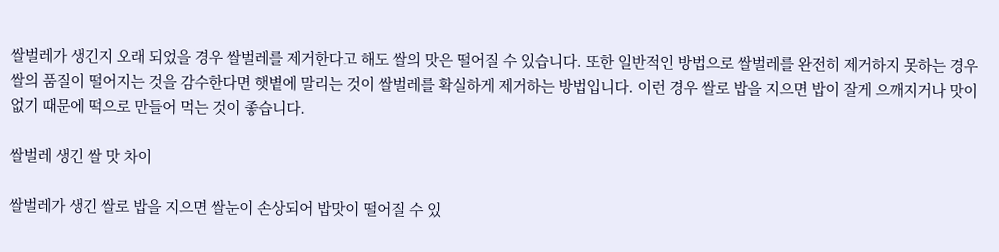쌀벌레가 생긴지 오래 되었을 경우 쌀벌레를 제거한다고 해도 쌀의 맛은 떨어질 수 있습니다. 또한 일반적인 방법으로 쌀벌레를 완전히 제거하지 못하는 경우 쌀의 품질이 떨어지는 것을 감수한다면 햇볕에 말리는 것이 쌀벌레를 확실하게 제거하는 방법입니다. 이런 경우 쌀로 밥을 지으면 밥이 잘게 으깨지거나 맛이 없기 때문에 떡으로 만들어 먹는 것이 좋습니다.

쌀벌레 생긴 쌀 맛 차이

쌀벌레가 생긴 쌀로 밥을 지으면 쌀눈이 손상되어 밥맛이 떨어질 수 있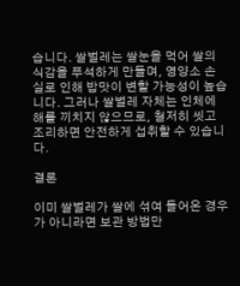습니다. 쌀벌레는 쌀눈을 먹어 쌀의 식감을 푸석하게 만들며, 영양소 손실로 인해 밥맛이 변할 가능성이 높습니다. 그러나 쌀벌레 자체는 인체에 해를 끼치지 않으므로, 철저히 씻고 조리하면 안전하게 섭취할 수 있습니다.

결론

이미 쌀벌레가 쌀에 섞여 들어온 경우가 아니라면 보관 방법만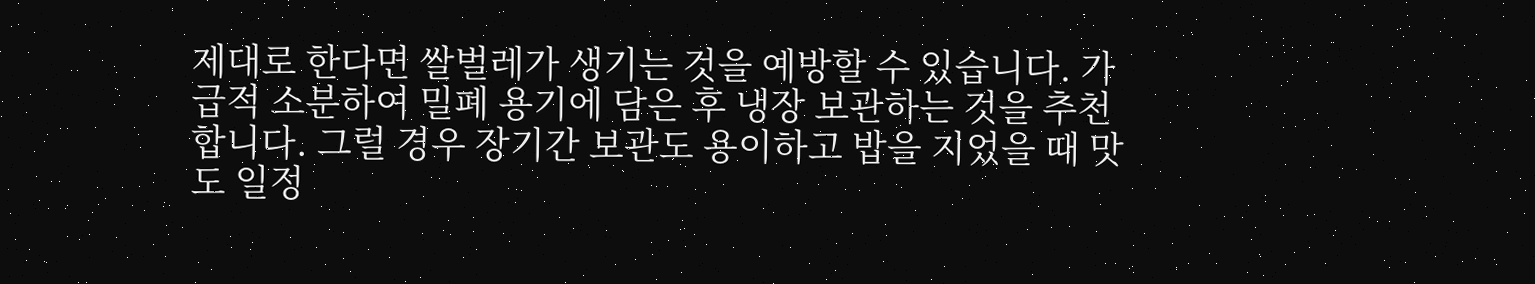제대로 한다면 쌀벌레가 생기는 것을 예방할 수 있습니다. 가급적 소분하여 밀폐 용기에 담은 후 냉장 보관하는 것을 추천합니다. 그럴 경우 장기간 보관도 용이하고 밥을 지었을 때 맛도 일정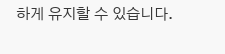하게 유지할 수 있습니다.